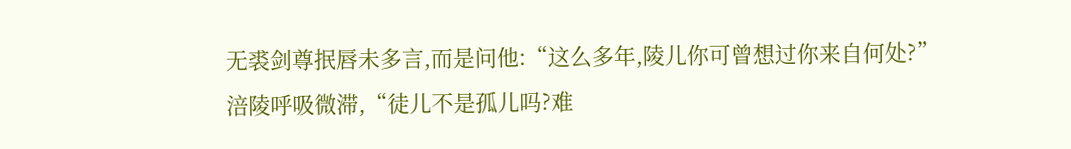无裘剑尊抿唇未多言,而是问他:“这么多年,陵儿你可曾想过你来自何处?”
涪陵呼吸微滞,“徒儿不是孤儿吗?难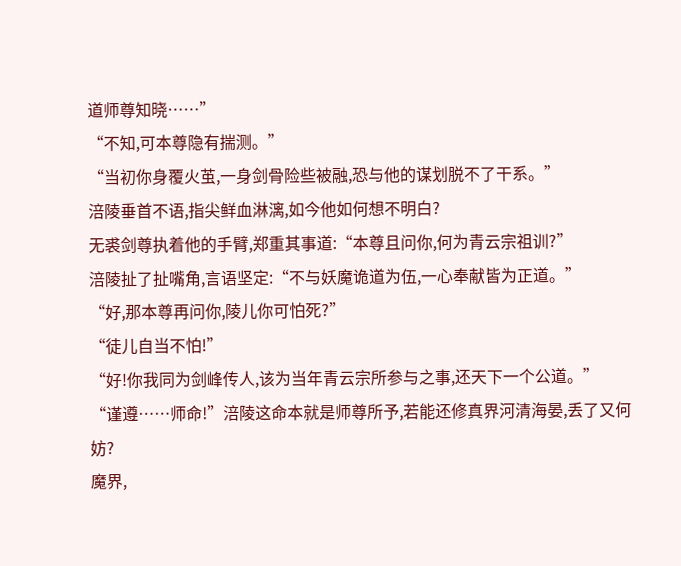道师尊知晓……”
“不知,可本尊隐有揣测。”
“当初你身覆火茧,一身剑骨险些被融,恐与他的谋划脱不了干系。”
涪陵垂首不语,指尖鲜血淋漓,如今他如何想不明白?
无裘剑尊执着他的手臂,郑重其事道:“本尊且问你,何为青云宗祖训?”
涪陵扯了扯嘴角,言语坚定:“不与妖魔诡道为伍,一心奉献皆为正道。”
“好,那本尊再问你,陵儿你可怕死?”
“徒儿自当不怕!”
“好!你我同为剑峰传人,该为当年青云宗所参与之事,还天下一个公道。”
“谨遵……师命!”涪陵这命本就是师尊所予,若能还修真界河清海晏,丢了又何妨?
魔界,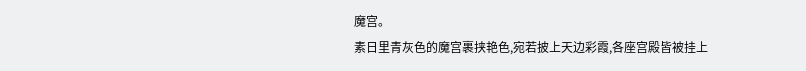魔宫。
素日里青灰色的魔宫裹挟艳色,宛若披上天边彩霞,各座宫殿皆被挂上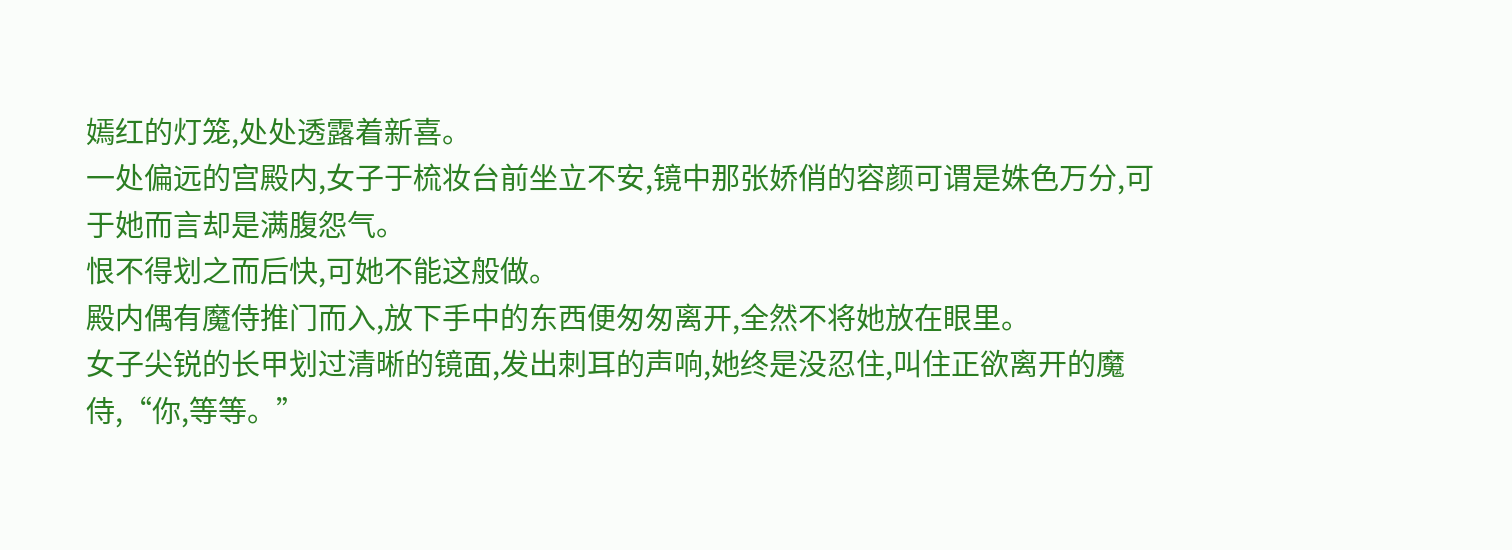嫣红的灯笼,处处透露着新喜。
一处偏远的宫殿内,女子于梳妆台前坐立不安,镜中那张娇俏的容颜可谓是姝色万分,可于她而言却是满腹怨气。
恨不得划之而后快,可她不能这般做。
殿内偶有魔侍推门而入,放下手中的东西便匆匆离开,全然不将她放在眼里。
女子尖锐的长甲划过清晰的镜面,发出刺耳的声响,她终是没忍住,叫住正欲离开的魔侍,“你,等等。”